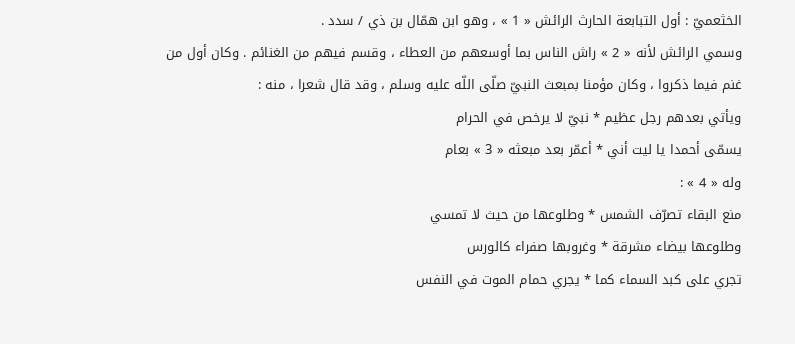الخثعميّ : أول التبابعة الحارث الرائش « 1 » ، وهو ابن همّال بن ذي / سدد .
وسمي الرائش لأنه « 2 » راش الناس بما أوسعهم من العطاء ، وقسم فيهم من الغنائم . وكان أول من غنم فيما ذكروا ، وكان مؤمنا بمبعث النبيّ صلّى اللّه عليه وسلم ، وقد قال شعرا ، منه :
ويأتي بعدهم رجل عظيم * نبيّ لا يرخص في الحرام
يسمّى أحمدا يا ليت أني * أعمّر بعد مبعثه « 3 » بعام
وله « 4 » :
منع البقاء تصرّف الشمس * وطلوعها من حيث لا تمسي
وطلوعها بيضاء مشرقة * وغروبها صفراء كالورس
تجري على كبد السماء كما * يجري حمام الموت في النفس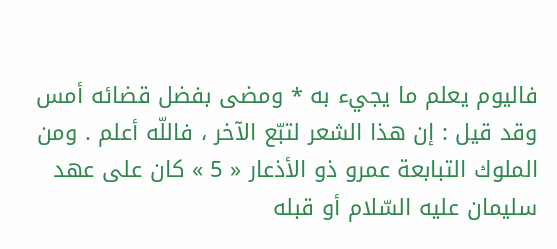فاليوم يعلم ما يجيء به * ومضى بفضل قضائه أمس
وقد قيل : إن هذا الشعر لتبّع الآخر ، فاللّه أعلم . ومن الملوك التبابعة عمرو ذو الأذعار « 5 » كان على عهد سليمان عليه السّلام أو قبله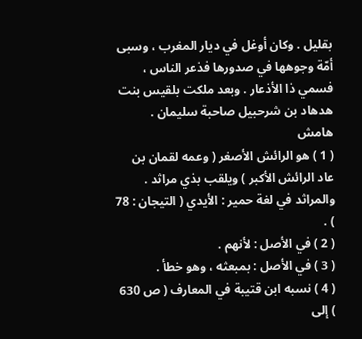بقليل . وكان أوغل في ديار المغرب ، وسبى أمّة وجوهها في صدورها فذعر الناس ، فسمي ذا الأذعار . وبعد ملكت بلقيس بنت هدهاد بن شرحبيل صاحبة سليمان .
هامش
( 1 ) هو الرائش الأصغر ( وعمه لقمان بن عاد الرائش الأكبر ) ويلقب بذي مراثد . والمراثد في لغة حمير : الأيدي ( التيجان : 78 ) .
( 2 ) في الأصل : لأنهم .
( 3 ) في الأصل : بمبعثه ، وهو خطأ .
( 4 ) نسبه ابن قتيبة في المعارف ( ص 630 ) إلى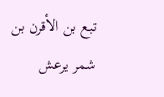تبع بن الأقرن بن شمر يرعش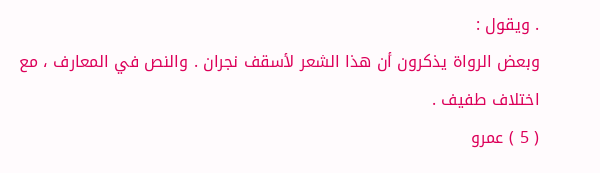. ويقول :
وبعض الرواة يذكرون أن هذا الشعر لأسقف نجران . والنص في المعارف ، مع اختلاف طفيف .
( 5 ) عمرو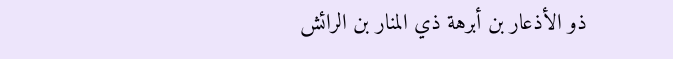ذو الأذعار بن أبرهة ذي المنار بن الرائش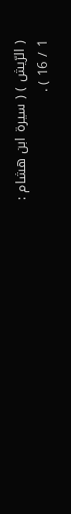( الرّيش ) ( سيرة ابن هشام :
1 / 16 ) .